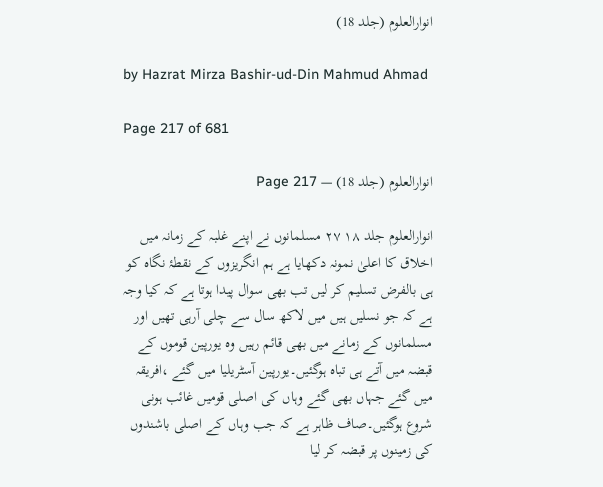انوارالعلوم (جلد 18)

by Hazrat Mirza Bashir-ud-Din Mahmud Ahmad

Page 217 of 681

انوارالعلوم (جلد 18) — Page 217

انوارالعلوم جلد ۱۸ ۲۷ مسلمانوں نے اپنے غلبہ کے زمانہ میں اخلاق کا اعلیٰ نمونہ دکھایا ہے ہم انگریزوں کے نقطۂ نگاہ کو ہی بالفرض تسلیم کر لیں تب بھی سوال پیدا ہوتا ہے کہ کیا وجہ ہے کہ جو نسلیں ہیں میں لاکھ سال سے چلی آرہی تھیں اور مسلمانوں کے زمانے میں بھی قائم رہیں وہ یورپین قوموں کے قبضہ میں آتے ہی تباہ ہوگئیں۔یورپین آسٹریلیا میں گئے ،افریقہ میں گئے جہاں بھی گئے وہاں کی اصلی قومیں غائب ہونی شروع ہوگئیں۔صاف ظاہر ہے کہ جب وہاں کے اصلی باشندوں کی زمینوں پر قبضہ کر لیا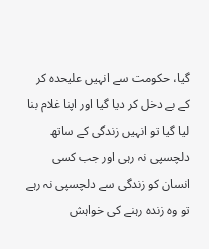گیا، حکومت سے انہیں علیحدہ کر کے بے دخل کر دیا گیا اور اپنا غلام بنا لیا گیا تو انہیں زندگی کے ساتھ دلچسپی نہ رہی اور جب کسی انسان کو زندگی سے دلچسپی نہ رہے تو وہ زندہ رہنے کی خواہش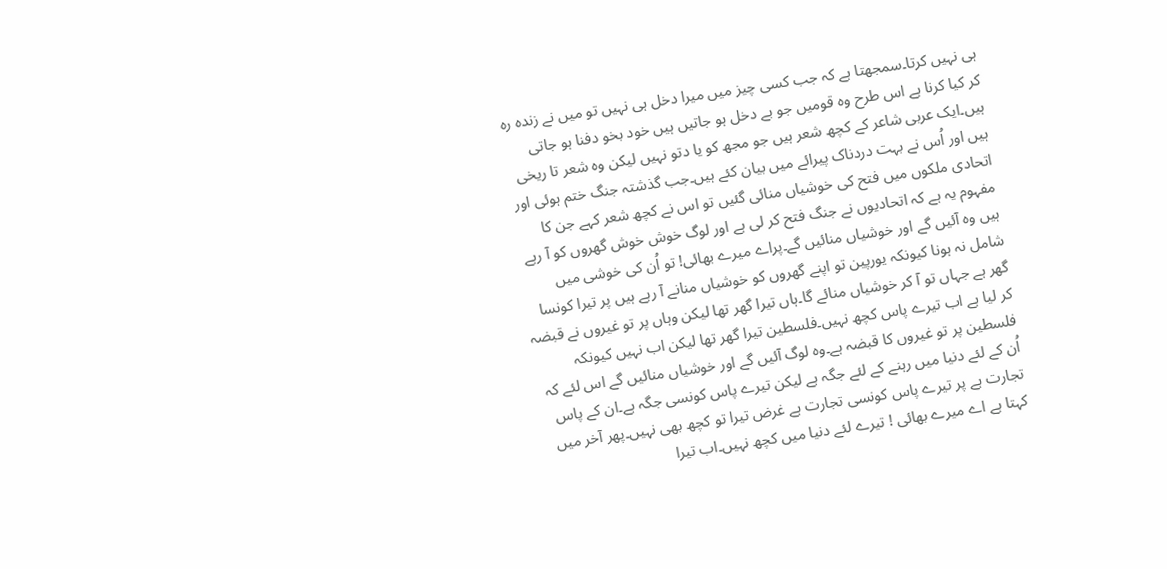ہی نہیں کرتا۔سمجھتا ہے کہ جب کسی چیز میں میرا دخل ہی نہیں تو میں نے زندہ رہ کر کیا کرنا ہے اس طرح وہ قومیں جو بے دخل ہو جاتیں ہیں خود بخو دفنا ہو جاتی ہیں۔ایک عربی شاعر کے کچھ شعر ہیں جو مجھ کو یا دتو نہیں لیکن وہ شعر تا ریخی ہیں اور اُس نے بہت دردناک پیرائے میں بیان کئے ہیں۔جب گذشتہ جنگ ختم ہوئی اور اتحادی ملکوں میں فتح کی خوشیاں منائی گئیں تو اس نے کچھ شعر کہے جن کا مفہوم یہ ہے کہ اتحادیوں نے جنگ فتح کر لی ہے اور لوگ خوش خوش گھروں کو آ رہے ہیں وہ آئیں گے اور خوشیاں منائیں گے۔پراے میرے بھائی! تو اُن کی خوشی میں شامل نہ ہونا کیونکہ یورپین تو اپنے گھروں کو خوشیاں منانے آ رہے ہیں پر تیرا کونسا گھر ہے جہاں تو آ کر خوشیاں منائے گا۔ہاں تیرا گھر تھا لیکن وہاں پر تو غیروں نے قبضہ کر لیا ہے اب تیرے پاس کچھ نہیں۔فلسطین تیرا گھر تھا لیکن اب نہیں کیونکہ فلسطین پر تو غیروں کا قبضہ ہے۔وہ لوگ آئیں گے اور خوشیاں منائیں گے اس لئے کہ اُن کے لئے دنیا میں رہنے کے لئے جگہ ہے لیکن تیرے پاس کونسی جگہ ہے۔ان کے پاس تجارت ہے پر تیرے پاس کونسی تجارت ہے غرض تیرا تو کچھ بھی نہیں۔پھر آخر میں کہتا ہے اے میرے بھائی ! تیرے لئے دنیا میں کچھ نہیں۔اب تیرا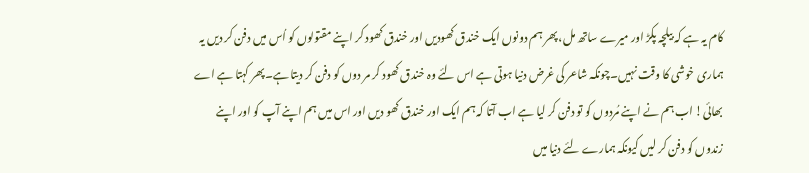کام یہ ہے کہ بیلچہ پکڑ اور میرے ساتھ مل، پھر ہم دونوں ایک خندق کھودیں اور خندق کھود کر اپنے مقتولوں کو اُس میں دفن کر دیں یہ ہماری خوشی کا وقت نہیں۔چونکہ شاعر کی غرض دنیا ہوتی ہے اس لئے وہ خندق کھود کر مر دوں کو دفن کر دیتا ہے۔پھر کہتا ہے اے بھائی! اب ہم نے اپنے مُردوں کو تو دفن کر لیا ہے اب آتا کہ ہم ایک اور خندق کھو دیں اور اس میں ہم اپنے آپ کو اور اپنے زندوں کو دفن کر لیں کیونکہ ہمارے لئے دنیا میں